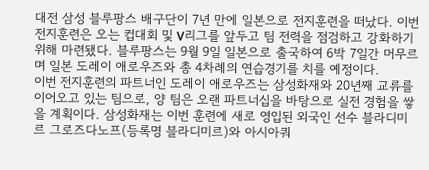대전 삼성 블루팡스 배구단이 7년 만에 일본으로 전지훈련을 떠났다. 이번 전지훈련은 오는 컵대회 및 V리그를 앞두고 팀 전력을 점검하고 강화하기 위해 마련됐다. 블루팡스는 9월 9일 일본으로 출국하여 6박 7일간 머무르며 일본 도레이 애로우즈와 총 4차례의 연습경기를 치를 예정이다.
이번 전지훈련의 파트너인 도레이 애로우즈는 삼성화재와 20년째 교류를 이어오고 있는 팀으로, 양 팀은 오랜 파트너십을 바탕으로 실전 경험을 쌓을 계획이다. 삼성화재는 이번 훈련에 새로 영입된 외국인 선수 블라디미르 그로즈다노프(등록명 블라디미르)와 아시아쿼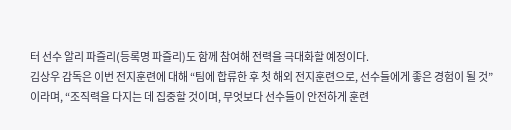터 선수 알리 파즐리(등록명 파즐리)도 함께 참여해 전력을 극대화할 예정이다.
김상우 감독은 이번 전지훈련에 대해 “팀에 합류한 후 첫 해외 전지훈련으로, 선수들에게 좋은 경험이 될 것”이라며, “조직력을 다지는 데 집중할 것이며, 무엇보다 선수들이 안전하게 훈련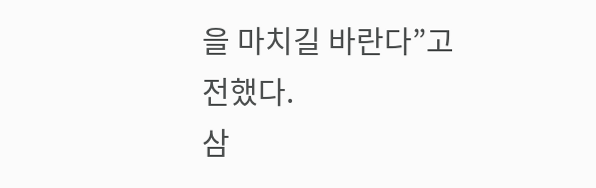을 마치길 바란다”고 전했다.
삼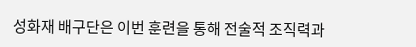성화재 배구단은 이번 훈련을 통해 전술적 조직력과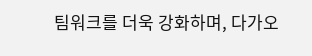팀워크를 더욱 강화하며, 다가오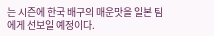는 시즌에 한국 배구의 매운맛을 일본 팀에게 선보일 예정이다.